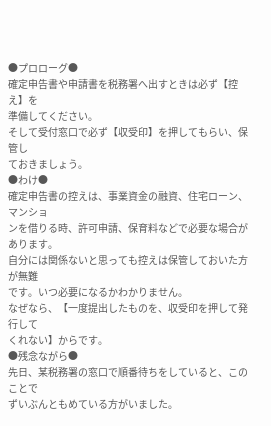●プロローグ●
確定申告書や申請書を税務署へ出すときは必ず【控え】を
準備してください。
そして受付窓口で必ず【収受印】を押してもらい、保管し
ておきましょう。
●わけ●
確定申告書の控えは、事業資金の融資、住宅ローン、マンショ
ンを借りる時、許可申請、保育料などで必要な場合があります。
自分には関係ないと思っても控えは保管しておいた方が無難
です。いつ必要になるかわかりません。
なぜなら、【一度提出したものを、収受印を押して発行して
くれない】からです。
●残念ながら●
先日、某税務署の窓口で順番待ちをしていると、このことで
ずいぶんともめている方がいました。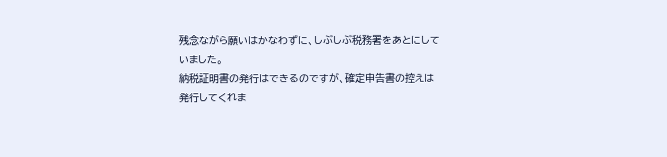残念ながら願いはかなわずに、しぶしぶ税務署をあとにして
いました。
納税証明書の発行はできるのですが、確定申告書の控えは
発行してくれま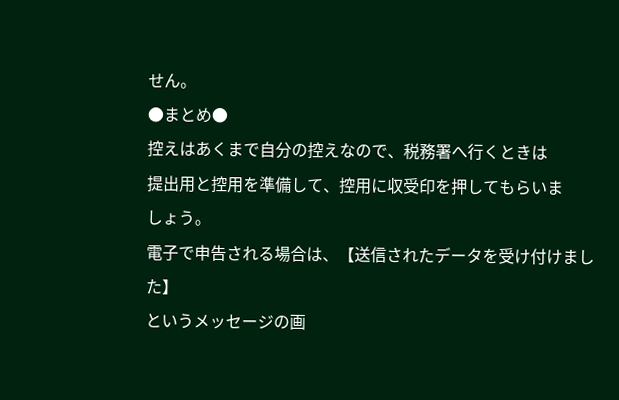せん。
●まとめ●
控えはあくまで自分の控えなので、税務署へ行くときは
提出用と控用を準備して、控用に収受印を押してもらいま
しょう。
電子で申告される場合は、【送信されたデータを受け付けました】
というメッセージの画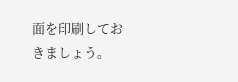面を印刷しておきましょう。